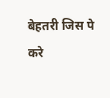बेहतरी जिस पे करे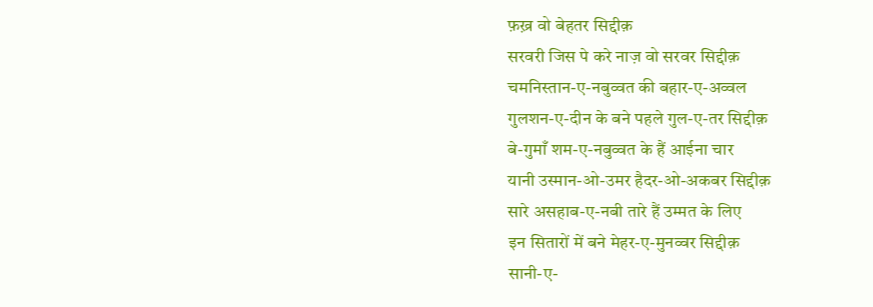फ़ख़्र वो बेहतर सिद्दीक़
सरवरी जिस पे करे नाज़ वो सरवर सिद्दीक़
चमनिस्तान-ए-नबुव्वत की बहार-ए-अव्वल
गुलशन-ए-दीन के बने पहले गुल-ए-तर सिद्दीक़
बे-गुमाँ शम-ए-नबुव्वत के हैं आईना चार
यानी उस्मान-ओ-उमर हैदर-ओ-अकबर सिद्दीक़
सारे असहाब-ए-नबी तारे हैं उम्मत के लिए
इन सितारों में बने मेहर-ए-मुनव्वर सिद्दीक़
सानी-ए-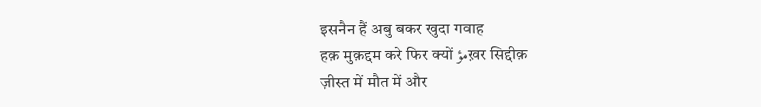इसनैन हैं अबु बकर खुदा गवाह
हक़ मुक़द्दम करे फिर क्यों مؤख़र सिद्दीक़
ज़ीस्त में मौत में और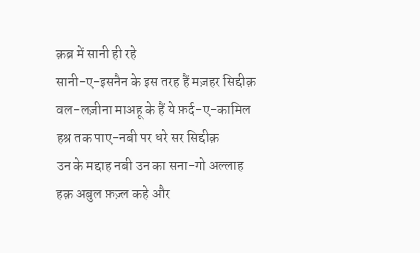क़ब्र में सानी ही रहे
सानी-ए-इसनैन के इस तरह हैं मज़हर सिद्दीक़
वल-लज़ीना माअहू के हैं ये फ़र्द-ए-कामिल
हश्र तक पाए-नबी पर धरे सर सिद्दीक़
उन के मद्दाह नबी उन का सना-गो अल्लाह
हक़ अबुल फ़ज़्ल कहे और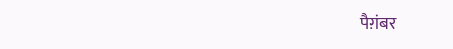पैग़ंबर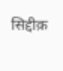सिद्दीक़